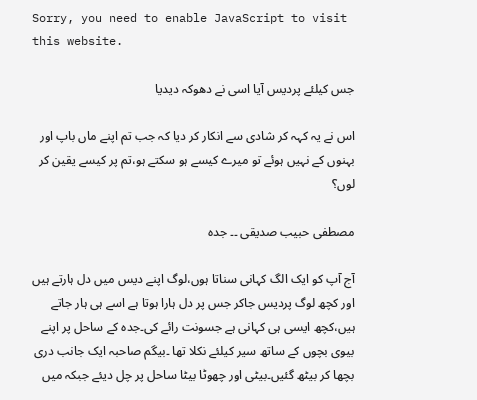Sorry, you need to enable JavaScript to visit this website.

جس کیلئے پردیس آیا اسی نے دھوکہ دیدیا

اس نے یہ کہہ کر شادی سے انکار کر دیا کہ جب تم اپنے ماں باپ اور بہنوں کے نہیں ہوئے تو میرے کیسے ہو سکتے ہو،تم پر کیسے یقین کر لوں؟

مصطفی حبیب صدیقی ۔۔ جدہ

آج آپ کو ایک الگ کہانی سناتا ہوں،لوگ اپنے دیس میں دل ہارتے ہیں اور کچھ لوگ پردیس جاکر جس پر دل ہارا ہوتا ہے اسے ہی ہار جاتے ہیں،کچھ ایسی ہی کہانی ہے جسونت رائے کی۔جدہ کے ساحل پر اپنے بیوی بچوں کے ساتھ سیر کیلئے نکلا تھا ۔بیگم صاحبہ ایک جانب دری بچھا کر بیٹھ گئیں۔بیٹی اور چھوٹا بیٹا ساحل پر چل دیئے جبکہ میں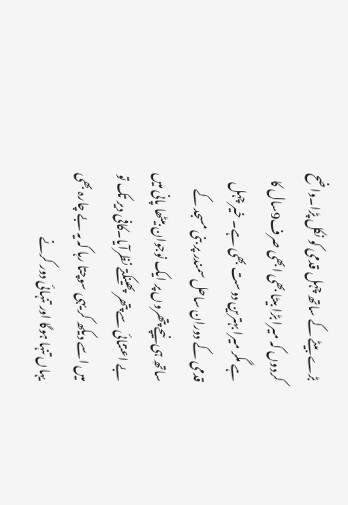بڑے بیٹے کے ساتھ چہل قدمی کو نکل پڑا۔واضح کردوں کہ میرا بڑا بیٹا بھی ابھی صرف9سال کا ہے مگر میرا بہترین دوست بھی ہے۔ خیر چہل قدمی کے دوران ساحل سمندر پر بنی مسجد کے ساتھ ہی نیچے پتھروں پر ایک نوجوان بیٹھا پانی میں بے اعتنائی سے پتھر پھینکتے نظرآیا۔کافی دیر تک تو میں اسے دیکھ کر یہی سوچتا رہا کہ یہ بے چارہ بھی یہاں تنہا ہوگا اور تنہائی دور کرنے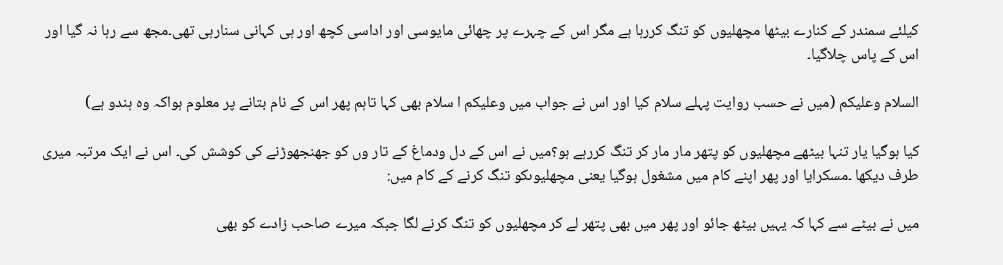کیلئے سمندر کے کنارے بیٹھا مچھلیوں کو تنگ کررہا ہے مگر اس کے چہرے پر چھائی مایوسی اور اداسی کچھ اور ہی کہانی سنارہی تھی۔مجھ سے رہا نہ گیا اور اس کے پاس چلاگیا۔

السلام وعلیکم (میں نے حسب روایت پہلے سلام کیا اور اس نے جواب میں وعلیکم ا سلام بھی کہا تاہم پھر اس کے نام بتانے پر معلوم ہواکہ وہ ہندو ہے)

کیا ہوگیا یار تنہا بیٹھے مچھلیوں کو پتھر مار مار کر تنگ کررہے ہو؟میں نے اس کے دل ودماغ کے تار وں کو جھنجھوڑنے کی کوشش کی۔ اس نے ایک مرتبہ میری طرف دیکھا ۔مسکرایا اور پھر اپنے کام میں مشغول ہوگیا یعنی مچھلیوںکو تنگ کرنے کے کام میں:

میں نے بیٹے سے کہا کہ یہیں بیٹھ جائو اور پھر میں بھی پتھر لے کر مچھلیوں کو تنگ کرنے لگا جبکہ میرے صاحب زادے کو بھی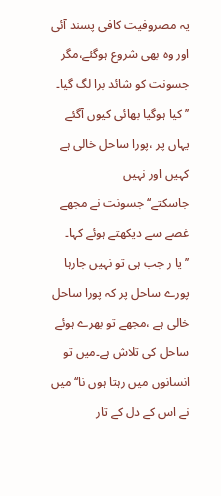یہ مصروفیت کافی پسند آئی اور وہ بھی شروع ہوگئے،مگر جسونت کو شائد برا لگ گیا۔ ’’کیا ہوگیا بھائی کیوں آگئے یہاں پر ،پورا ساحل خالی ہے کہیں اور نہیں جاسکتے‘‘جسونت نے مجھے غصے سے دیکھتے ہوئے کہا۔ ’’یا ر جب ہی تو نہیں جارہا پورے ساحل پر کہ پورا ساحل خالی ہے ،مجھے تو بھرے ہوئے ساحل کی تلاش ہے۔میں تو انسانوں میں رہتا ہوں نا‘‘میں نے اس کے دل کے تار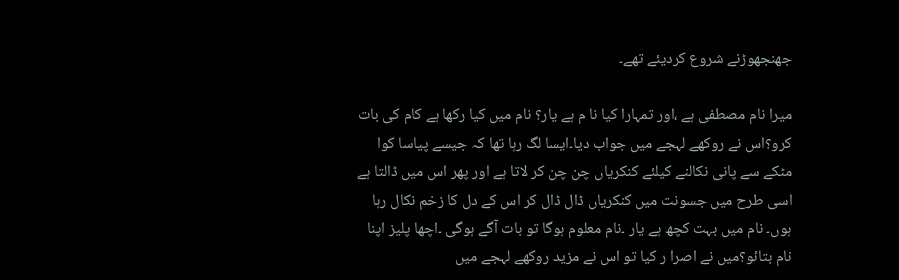جھنجھوڑنے شروع کردیئے تھے۔

میرا نام مصطفی ہے ،اور تمہارا کیا نا م ہے یار؟ نام میں کیا رکھا ہے کام کی بات کرو؟اس نے روکھے لہجے میں جواب دیا۔ایسا لگ رہا تھا کہ جیسے پیاسا کوا مٹکے سے پانی نکالنے کیلئے کنکریاں چن چن کر لاتا ہے اور پھر اس میں ڈالتا ہے اسی طرح میں جسونت میں کنکریاں ڈال ڈال کر اس کے دل کا زخم نکال رہا ہوں۔ نام میں بہت کچھ ہے یار ۔نام معلوم ہوگا تو بات آگے ہوگی ۔اچھا پلیز اپنا نام بتائو؟میں نے اصرا ر کیا تو اس نے مزید روکھے لہجے میں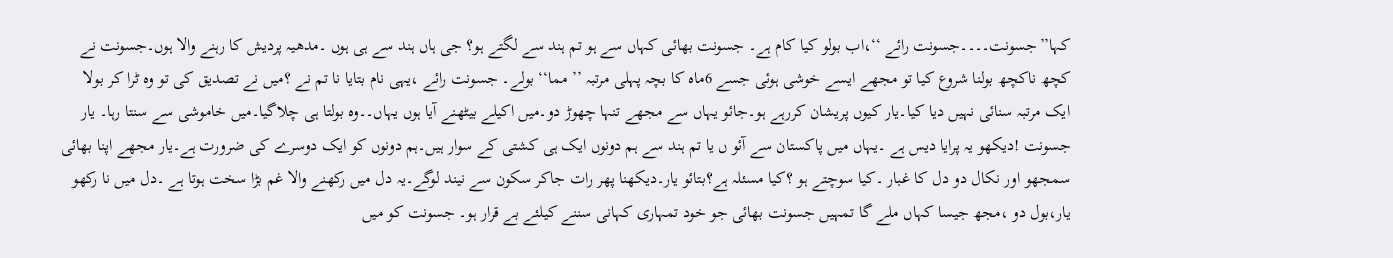کہا’’جسونت۔۔۔۔جسونت رائے ‘‘،اب بولو کیا کام ہے۔ جسونت بھائی کہاں سے ہو تم ہند سے لگتے ہو؟ جی ہاں ہند سے ہی ہوں ۔مدھیہ پردیش کا رہنے والا ہوں۔جسونت نے کچھ ناکچھ بولنا شروع کیا تو مجھے ایسے خوشی ہوئی جسے 6ماہ کا بچہ پہلی مرتبہ ’’ مما‘‘ بولے۔ جسونت رائے ،یہی نام بتایا نا تم نے ؟میں نے تصدیق کی تو وہ ٹرا کر بولا ایک مرتبہ سنائی نہیں دیا کیا۔یار کیوں پریشان کررہے ہو۔جائو یہاں سے مجھے تنہا چھوڑ دو۔میں اکیلے بیٹھنے آیا ہوں یہاں۔۔وہ بولتا ہی چلاگیا۔میں خاموشی سے سنتا رہا۔ یار جسونت !دیکھو یہ پرایا دیس ہے ۔یہاں میں پاکستان سے آئو ں یا تم ہند سے ہم دونوں ایک ہی کشتی کے سوار ہیں۔ہم دونوں کو ایک دوسرے کی ضرورت ہے۔یار مجھے اپنا بھائی سمجھو اور نکال دو دل کا غبار ۔کیا سوچتے ہو ؟کیا مسئلہ ہے؟بتائو یار۔دیکھنا پھر رات جاکر سکون سے نیند لوگے۔یہ دل میں رکھنے والا غم بڑا سخت ہوتا ہے ۔دل میں نا رکھو یار،بول دو ،مجھ جیسا کہاں ملے گا تمہیں جسونت بھائی جو خود تمہاری کہانی سننے کیلئے بے قرار ہو۔ جسونت کو میں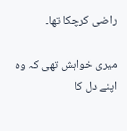راضی کرچکا تھا۔

میری خواہش تھی کہ وہ اپنے دل کا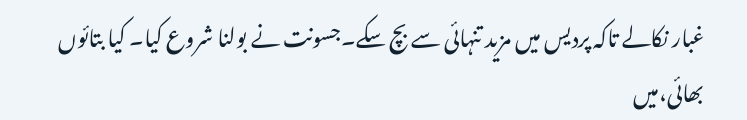غبار نکالے تاکہ پردیس میں مزید تنہائی سے بچ سکے۔جسونت نے بولنا شروع کیا۔ کیا بتائوں بھائی،میں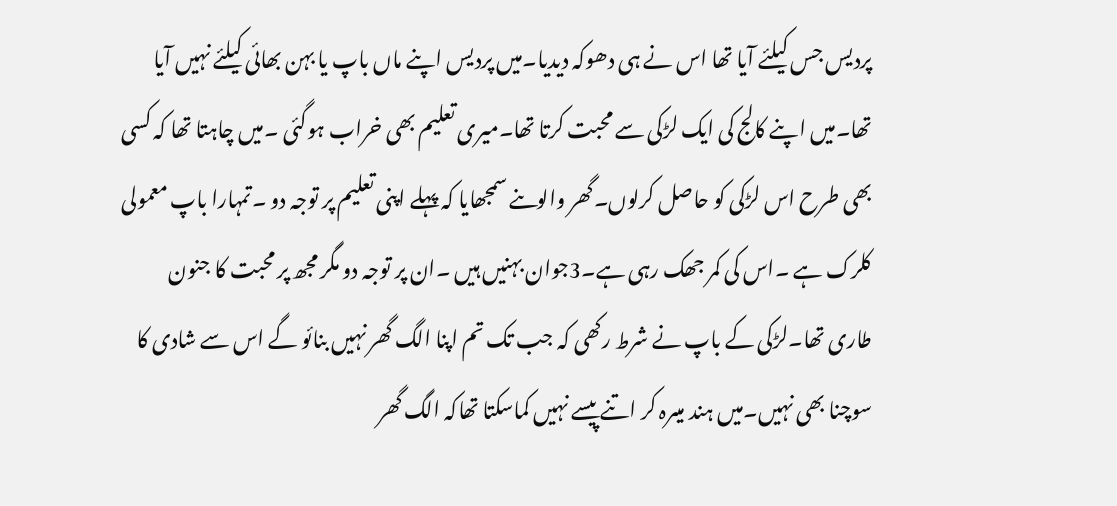پردیس جس کیلئے آیا تھا اس نے ہی دھوکہ دیدیا۔میں پردیس اپنے ماں باپ یا بہن بھائی کیلئے نہیں آیا تھا۔میں اپنے کالج کی ایک لڑکی سے محبت کرتا تھا۔میری تعلیم بھی خراب ہوگئی ۔میں چاہتا تھا کہ کسی بھی طرح اس لڑکی کو حاصل کرلوں۔گھر والوںنے سمجھایا کہ پہلے اپنی تعلیم پر توجہ دو ۔تمہارا باپ معمولی کلرک ہے ۔اس کی کمر جھک رہی ہے۔3جوان بہنیں ہیں ۔ان پر توجہ دو مگر مجھ پر محبت کا جنون طاری تھا۔لڑکی کے باپ نے شرط رکھی کہ جب تک تم اپنا الگ گھر نہیں بنائو گے اس سے شادی کا سوچنا بھی نہیں۔میں ہند میںرہ کر اتنے پیسے نہیں کماسکتا تھاکہ الگ گھر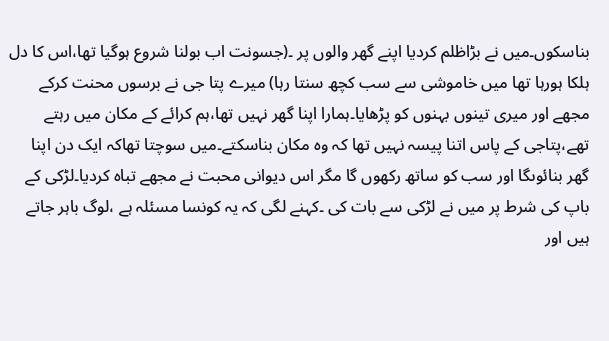بناسکوں۔میں نے بڑاظلم کردیا اپنے گھر والوں پر ۔(جسونت اب بولنا شروع ہوگیا تھا،اس کا دل ہلکا ہورہا تھا میں خاموشی سے سب کچھ سنتا رہا) میرے پتا جی نے برسوں محنت کرکے مجھے اور میری تینوں بہنوں کو پڑھایا۔ہمارا اپنا گھر نہیں تھا،ہم کرائے کے مکان میں رہتے تھے،پتاجی کے پاس اتنا پیسہ نہیں تھا کہ وہ مکان بناسکتے۔میں سوچتا تھاکہ ایک دن اپنا گھر بنائوںگا اور سب کو ساتھ رکھوں گا مگر اس دیوانی محبت نے مجھے تباہ کردیا۔لڑکی کے باپ کی شرط پر میں نے لڑکی سے بات کی ۔کہنے لگی کہ یہ کونسا مسئلہ ہے ،لوگ باہر جاتے ہیں اور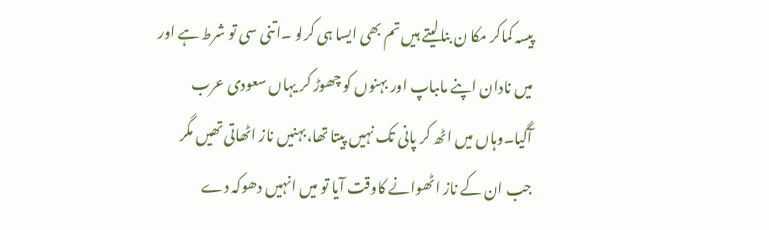پیسہ کماکر مکا ن بنالیتے ہیں تم بھی ایسا ہی کرلو ۔اتنی سی تو شرط ہے اور میں نادان اپنے ماںباپ اور بہنوں کو چھوڑ کر یہاں سعودی عرب آگیا۔وہاں میں اٹھ کر پانی تک نہیں پیتا تھا،بہنیں ناز اٹھاتی تھیں مگر جب ان کے ناز اٹھوانے کاوقت آیا تو میں انہیں دھوکہ دے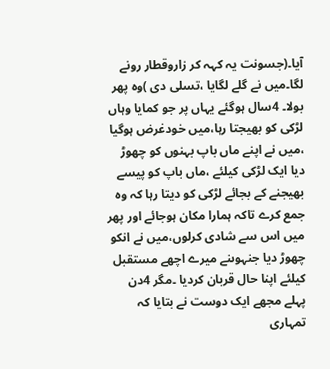آیا۔(جسونت یہ کہہ کر زاروقطار رونے لگا۔میں نے گلے لگایا ،تسلی دی )وہ پھر بولا۔ 4سال ہوگئے یہاں پر جو کمایا وہاں لڑکی کو بھیجتا رہا،میں خودغرض ہوگیا ،میں نے اپنے ماں باپ بہنوں کو چھوڑ دیا ایک لڑکی کیلئے ،ماں باپ کو پیسے بھیجنے کے بجائے لڑکی کو دیتا رہا کہ وہ جمع کرے تاکہ ہمارا مکان ہوجائے اور پھر میں اس سے شادی کرلوں،میں نے انکو چھوڑ دیا جنہوںنے میرے اچھے مستقبل کیلئے اپنا حال قربان کردیا ۔مگر 4دن پہلے مجھے ایک دوست نے بتایا کہ تمہاری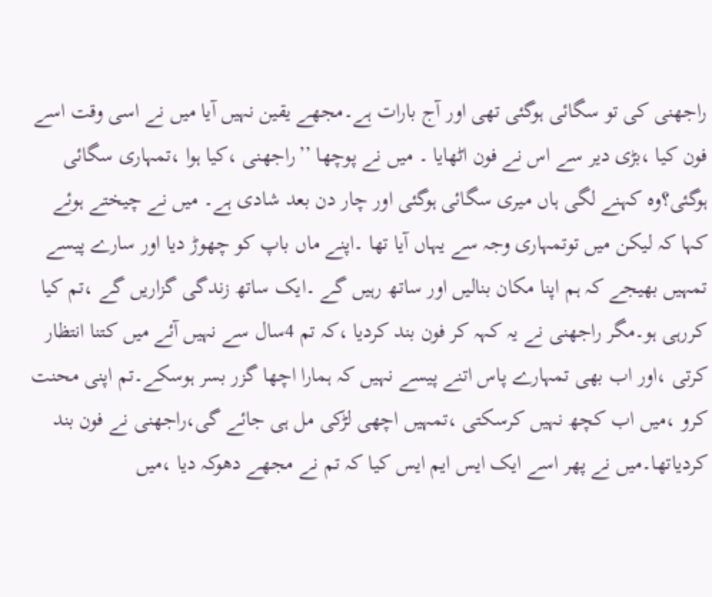راجھنی کی تو سگائی ہوگئی تھی اور آج بارات ہے۔مجھے یقین نہیں آیا میں نے اسی وقت اسے فون کیا ،بڑی دیر سے اس نے فون اٹھایا ۔ میں نے پوچھا ’’راجھنی ،کیا ہوا ،تمہاری سگائی ہوگئی؟وہ کہنے لگی ہاں میری سگائی ہوگئی اور چار دن بعد شادی ہے۔ میں نے چیختے ہوئے کہا کہ لیکن میں توتمہاری وجہ سے یہاں آیا تھا ۔اپنے ماں باپ کو چھوڑ دیا اور سارے پیسے تمہیں بھیجے کہ ہم اپنا مکان بنالیں اور ساتھ رہیں گے ۔ایک ساتھ زندگی گزاریں گے ،تم کیا کررہی ہو۔مگر راجھنی نے یہ کہہ کر فون بند کردیا ،کہ تم 4سال سے نہیں آئے میں کتنا انتظار کرتی ،اور اب بھی تمہارے پاس اتنے پیسے نہیں کہ ہمارا اچھا گزر بسر ہوسکے۔تم اپنی محنت کرو ،میں اب کچھ نہیں کرسکتی ،تمہیں اچھی لڑکی مل ہی جائے گی،راجھنی نے فون بند کردیاتھا۔میں نے پھر اسے ایک ایس ایم ایس کیا کہ تم نے مجھے دھوکہ دیا ،میں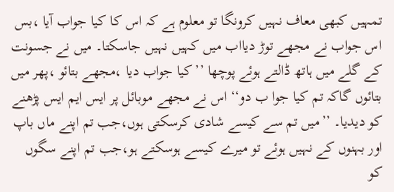تمہیں کبھی معاف نہیں کرونگا تو معلوم ہے کہ اس کا کیا جواب آیا ،بس اس جواب نے مجھے توڑ دیااب میں کہیں نہیں جاسکتا۔ میں نے جسونت کے گلے میں ہاتھ ڈالتے ہوئے پوچھا ’’کیا جواب دیا ،مجھے بتائو ،پھر میں بتائوں گاکہ تم کیا جوا ب دو‘‘ اس نے مجھے موبائل پر ایس ایم ایس پڑھنے کو دیدیا۔ ’’میں تم سے کیسے شادی کرسکتی ہوں،جب تم اپنے ماں باپ اور بہنوں کے نہیں ہوئے تو میرے کیسے ہوسکتے ہو،جب تم اپنے سگوں کو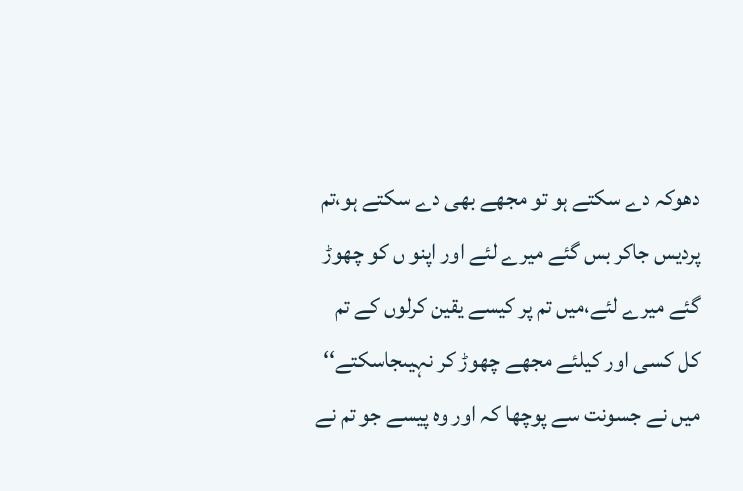دھوکہ دے سکتے ہو تو مجھے بھی دے سکتے ہو،تم پردیس جاکر بس گئے میرے لئے اور اپنو ں کو چھوڑ گئے میرے لئے،میں تم پر کیسے یقین کرلوں کے تم کل کسی اور کیلئے مجھے چھوڑ کر نہیںجاسکتے‘‘ میں نے جسونت سے پوچھا کہ اور وہ پیسے جو تم نے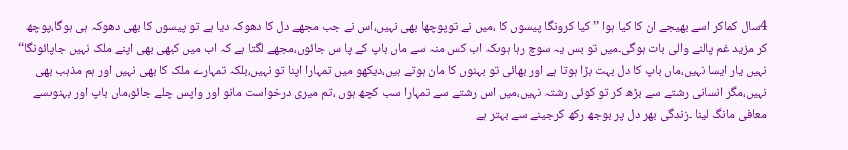4سال کماکر اسے بھیجے ان کا کیا ہوا ’’کیا کرونگا پیسوں کا ،میں نے توپوچھا بھی نہیں،اس نے جب مجھے دل کا دھوکہ دیا ہے تو پیسوں کا بھی دھوکہ ہی ہوگا،پوچھ کر مزید غم پالنے والی بات ہوگی۔میں تو بس یہ سوچ رہا ہوںکہ اب کس منہ سے ماں باپ کے پا س جائوں،مجھے لگتا ہے کہ اب میں کبھی بھی اپنے ملک نہیں جاپائونگا‘‘ نہیں یار ایسا نہیں،ماں باپ کا دل بہت بڑا ہوتا ہے اور بھائی تو بہنوں کا مان ہوتے ہیں،دیکھو میں تمہارا اپنا تو نہیں،بلکہ تمہارے ملک کا بھی نہیں اور ہم مذہب بھی نہیں،مگر انسانی رشتے سے بڑھ کر تو کوئی رشتہ نہیں،میں اس رشتے سے تمہارا سب کچھ ہوں ،تم میری درخواست مانو اور واپس چلے جائو،ماں باپ اور بہنوںسے معافی مانگ لینا ۔زندگی بھر دل پر بوجھ رکھ کرجینے سے بہتر ہے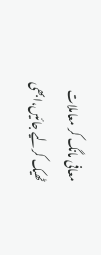معافی مانگ کر معاملات ٹھیک کرلیے جائیں،ابھی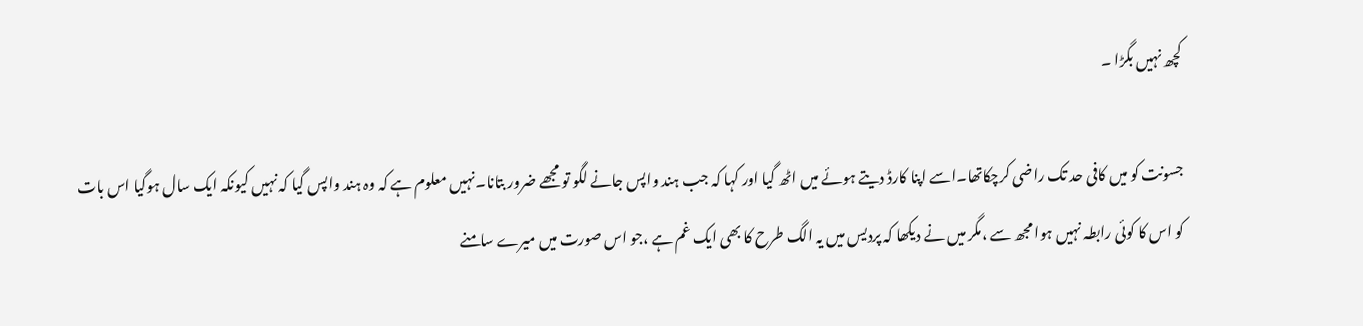کچھ نہیں بگڑا ۔

جسونت کو میں کافی حد تک راضی کرچکاتھا۔اسے اپنا کارڈ دیتے ہوئے میں اٹھ گیا اور کہا کہ جب ہند واپس جانے لگو تو مجھے ضرور بتانا۔نہیں معلوم ہے کہ وہ ہند واپس گیا کہ نہیں کیونکہ ایک سال ہوگیا اس بات کو اس کا کوئی رابطہ نہیں ہوا مجھ سے ،مگر میں نے دیکھا کہ پردیس میں یہ الگ طرح کا بھی ایک غم ہے ،جو اس صورت میں میرے سامنے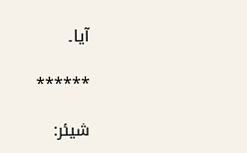آیا۔

******

شیئر: